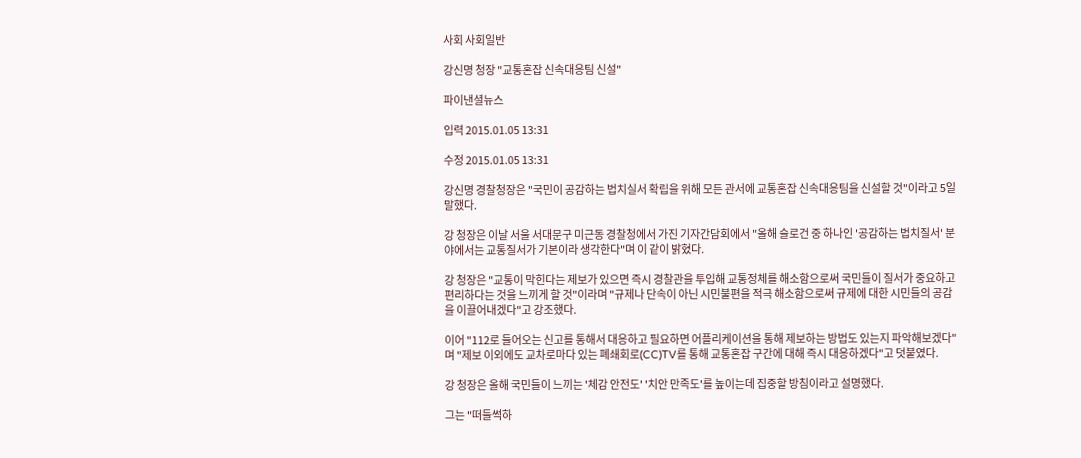사회 사회일반

강신명 청장 "교통혼잡 신속대응팀 신설"

파이낸셜뉴스

입력 2015.01.05 13:31

수정 2015.01.05 13:31

강신명 경찰청장은 "국민이 공감하는 법치실서 확립을 위해 모든 관서에 교통혼잡 신속대응팀을 신설할 것"이라고 5일 말했다.

강 청장은 이날 서울 서대문구 미근동 경찰청에서 가진 기자간담회에서 "올해 슬로건 중 하나인 '공감하는 법치질서' 분야에서는 교통질서가 기본이라 생각한다"며 이 같이 밝혔다.

강 청장은 "교통이 막힌다는 제보가 있으면 즉시 경찰관을 투입해 교통정체를 해소함으로써 국민들이 질서가 중요하고 편리하다는 것을 느끼게 할 것"이라며 "규제나 단속이 아닌 시민불편을 적극 해소함으로써 규제에 대한 시민들의 공감을 이끌어내겠다"고 강조했다.

이어 "112로 들어오는 신고를 통해서 대응하고 필요하면 어플리케이션을 통해 제보하는 방법도 있는지 파악해보겠다"며 "제보 이외에도 교차로마다 있는 폐쇄회로(CC)TV를 통해 교통혼잡 구간에 대해 즉시 대응하겠다"고 덧붙였다.

강 청장은 올해 국민들이 느끼는 '체감 안전도' '치안 만족도'를 높이는데 집중할 방침이라고 설명했다.

그는 "떠들썩하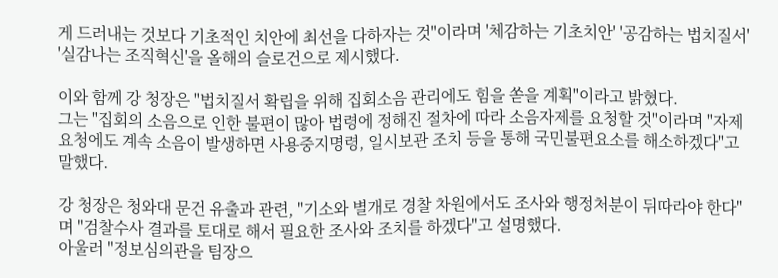게 드러내는 것보다 기초적인 치안에 최선을 다하자는 것"이라며 '체감하는 기초치안' '공감하는 법치질서' '실감나는 조직혁신'을 올해의 슬로건으로 제시했다.

이와 함께 강 청장은 "법치질서 확립을 위해 집회소음 관리에도 힘을 쏟을 계획"이라고 밝혔다.
그는 "집회의 소음으로 인한 불편이 많아 법령에 정해진 절차에 따라 소음자제를 요청할 것"이라며 "자제 요청에도 계속 소음이 발생하면 사용중지명령, 일시보관 조치 등을 통해 국민불편요소를 해소하겠다"고 말했다.

강 청장은 청와대 문건 유출과 관련, "기소와 별개로 경찰 차원에서도 조사와 행정처분이 뒤따라야 한다"며 "검찰수사 결과를 토대로 해서 필요한 조사와 조치를 하겠다"고 설명했다.
아울러 "정보심의관을 팀장으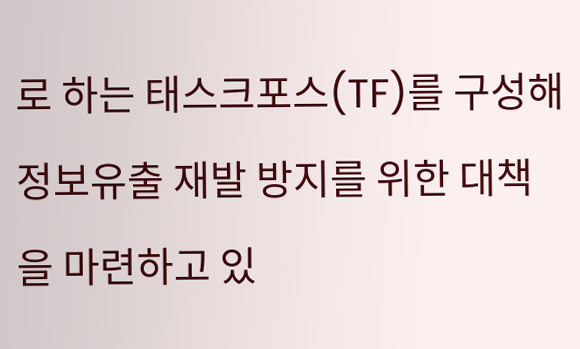로 하는 태스크포스(TF)를 구성해 정보유출 재발 방지를 위한 대책을 마련하고 있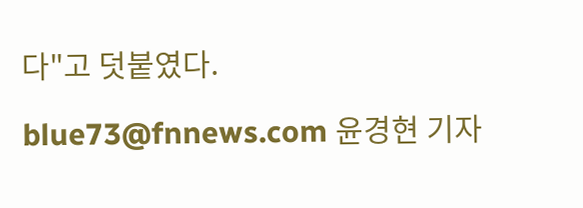다"고 덧붙였다.

blue73@fnnews.com 윤경현 기자